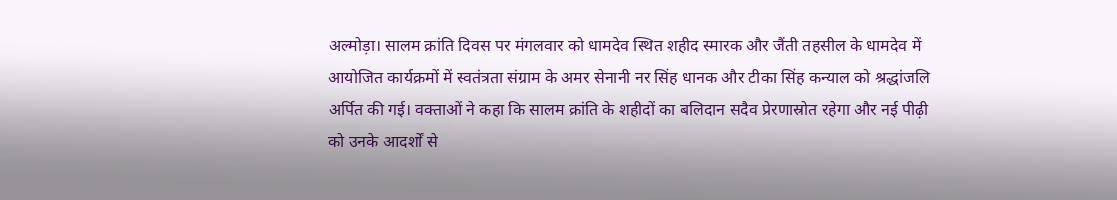अल्मोड़ा। सालम क्रांति दिवस पर मंगलवार को धामदेव स्थित शहीद स्मारक और जैंती तहसील के धामदेव में आयोजित कार्यक्रमों में स्वतंत्रता संग्राम के अमर सेनानी नर सिंह धानक और टीका सिंह कन्याल को श्रद्धांजलि अर्पित की गई। वक्ताओं ने कहा कि सालम क्रांति के शहीदों का बलिदान सदैव प्रेरणास्रोत रहेगा और नई पीढ़ी को उनके आदर्शों से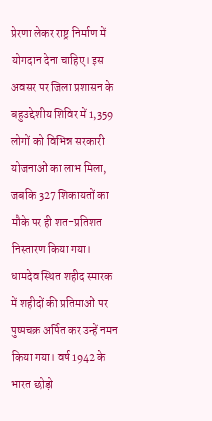प्रेरणा लेकर राष्ट्र निर्माण में योगदान देना चाहिए। इस अवसर पर जिला प्रशासन के बहुउद्देशीय शिविर में 1,359 लोगों को विभिन्न सरकारी योजनाओं का लाभ मिला, जबकि 327 शिकायतों का मौके पर ही शत-प्रतिशत निस्तारण किया गया। धामदेव स्थित शहीद स्मारक में शहीदों की प्रतिमाओं पर पुष्पचक्र अर्पित कर उन्हें नमन किया गया। वर्ष 1942 के भारत छोड़ो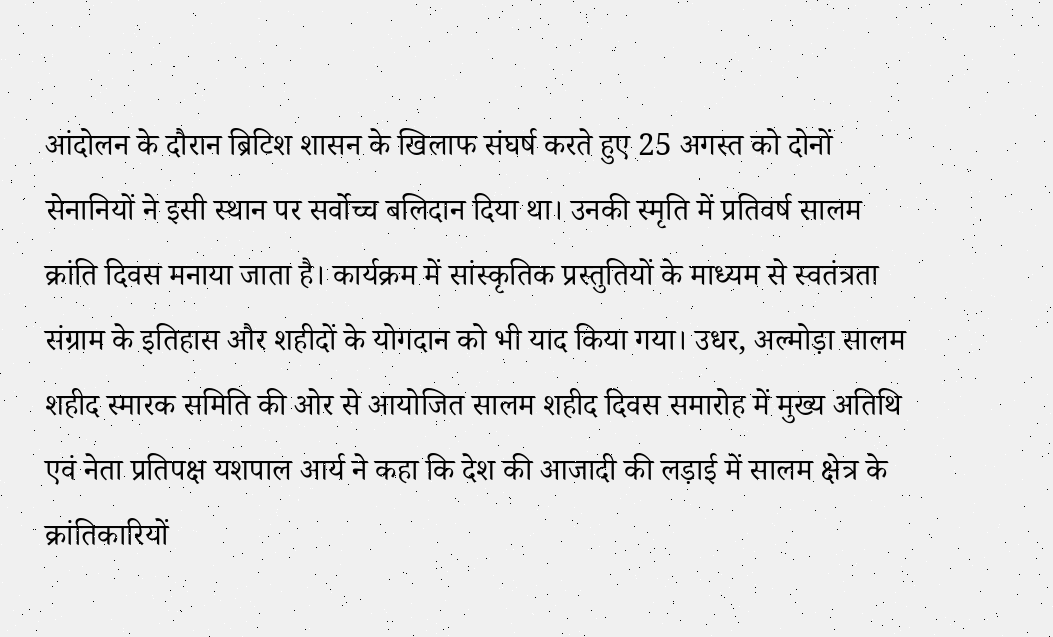आंदोलन के दौरान ब्रिटिश शासन के खिलाफ संघर्ष करते हुए 25 अगस्त को दोनों सेनानियों ने इसी स्थान पर सर्वोच्च बलिदान दिया था। उनकी स्मृति में प्रतिवर्ष सालम क्रांति दिवस मनाया जाता है। कार्यक्रम में सांस्कृतिक प्रस्तुतियों के माध्यम से स्वतंत्रता संग्राम के इतिहास और शहीदों के योगदान को भी याद किया गया। उधर, अल्मोड़ा सालम शहीद स्मारक समिति की ओर से आयोजित सालम शहीद दिवस समारोह में मुख्य अतिथि एवं नेता प्रतिपक्ष यशपाल आर्य ने कहा कि देश की आजादी की लड़ाई में सालम क्षेत्र के क्रांतिकारियों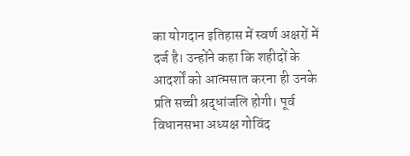का योगदान इतिहास में स्वर्ण अक्षरों में दर्ज है। उन्होंने कहा कि शहीदों के आदर्शों को आत्मसात करना ही उनके प्रति सच्ची श्रद्धांजलि होगी। पूर्व विधानसभा अध्यक्ष गोविंद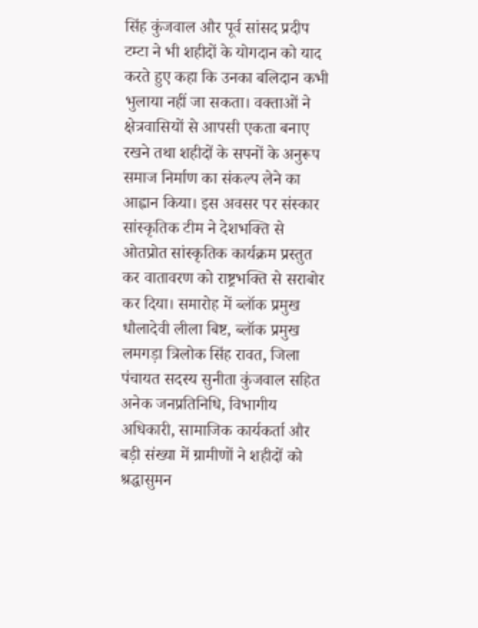सिंह कुंजवाल और पूर्व सांसद प्रदीप टम्टा ने भी शहीदों के योगदान को याद करते हुए कहा कि उनका बलिदान कभी भुलाया नहीं जा सकता। वक्ताओं ने क्षेत्रवासियों से आपसी एकता बनाए रखने तथा शहीदों के सपनों के अनुरूप समाज निर्माण का संकल्प लेने का आह्वान किया। इस अवसर पर संस्कार सांस्कृतिक टीम ने देशभक्ति से ओतप्रोत सांस्कृतिक कार्यक्रम प्रस्तुत कर वातावरण को राष्ट्रभक्ति से सराबोर कर दिया। समारोह में ब्लॉक प्रमुख धौलादेवी लीला बिष्ट, ब्लॉक प्रमुख लमगड़ा त्रिलोक सिंह रावत, जिला पंचायत सदस्य सुनीता कुंजवाल सहित अनेक जनप्रतिनिधि, विभागीय अधिकारी, सामाजिक कार्यकर्ता और बड़ी संख्या में ग्रामीणों ने शहीदों को श्रद्धासुमन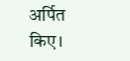अर्पित किए।